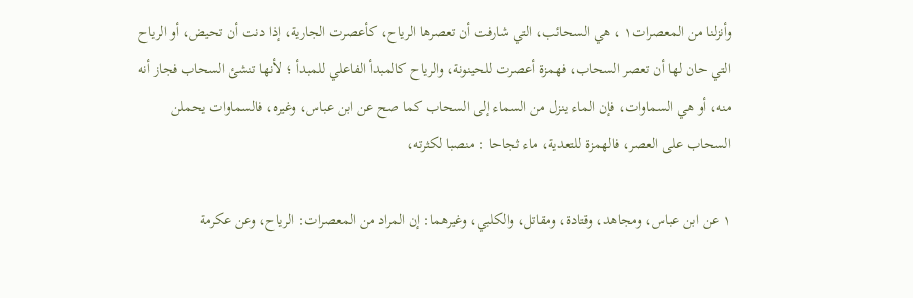وأنزلنا من المعصرات١ ، هي السحائب، التي شارفت أن تعصرها الرياح، كأعصرت الجارية، إذا دنت أن تحيض، أو الرياح التي حان لها أن تعصر السحاب، فهمزة أعصرت للحينونة، والرياح كالمبدأ الفاعلي للمبدأ ؛ لأنها تنشئ السحاب فجاز أنه منه، أو هي السماوات، فإن الماء ينزل من السماء إلى السحاب كما صح عن ابن عباس، وغيره، فالسماوات يحملن السحاب على العصر، فالهمزة للتعدية، ماء ثجاحا : منصبا لكثرته،

١ عن ابن عباس، ومجاهد، وقتادة، ومقاتل، والكلبي، وغيرهما: إن المراد من المعصرات: الرياح، وعن عكرمة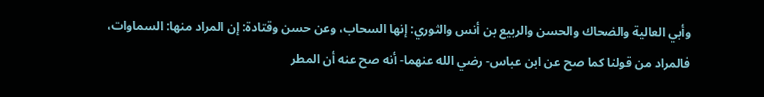وأبي العالية والضحاك والحسن والربيع بن أنس والثوري: إنها السحاب، وعن حسن وقتادة: إن المراد منها: السماوات، فالمراد من قولنا كما صح عن ابن عباس- رضي الله عنهما- أنه صح عنه أن المطر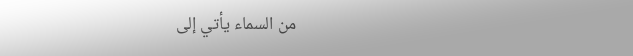من السماء يأتي إلى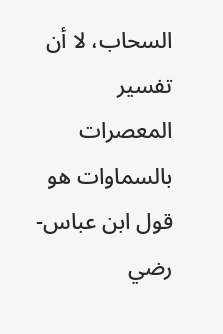السحاب، لا أن تفسير المعصرات بالسماوات هو قول ابن عباس- رضي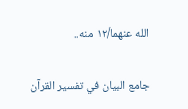الله عنهما/١٢ منه..

جامع البيان في تفسير القرآن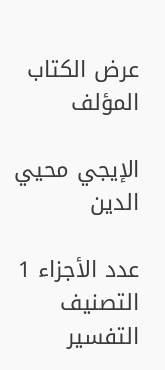عرض الكتاب
المؤلف

الإيجي محيي الدين

عدد الأجزاء 1
التصنيف التفسير